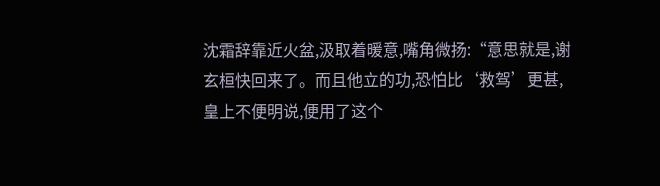沈霜辞靠近火盆,汲取着暖意,嘴角微扬:“意思就是,谢玄桓快回来了。而且他立的功,恐怕比‘救驾’更甚,皇上不便明说,便用了这个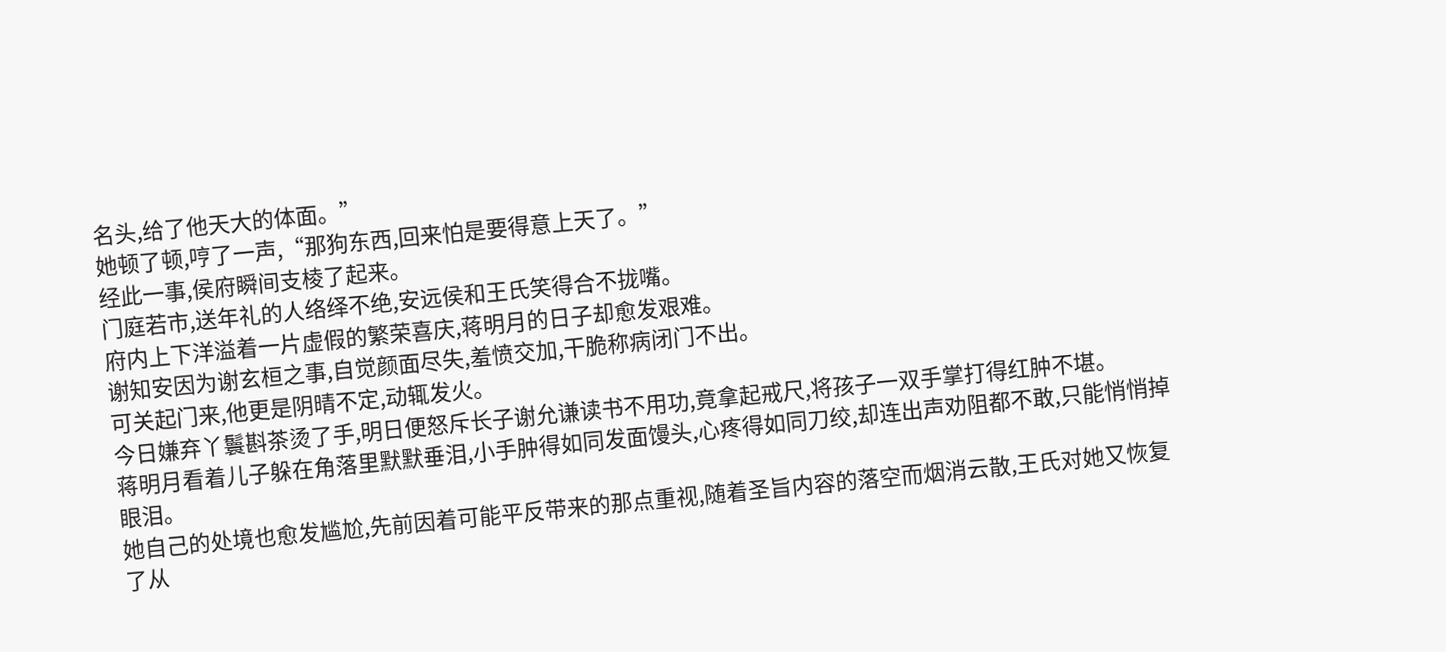名头,给了他天大的体面。”
她顿了顿,哼了一声,“那狗东西,回来怕是要得意上天了。”
经此一事,侯府瞬间支棱了起来。
门庭若市,送年礼的人络绎不绝,安远侯和王氏笑得合不拢嘴。
府内上下洋溢着一片虚假的繁荣喜庆,蒋明月的日子却愈发艰难。
谢知安因为谢玄桓之事,自觉颜面尽失,羞愤交加,干脆称病闭门不出。
可关起门来,他更是阴晴不定,动辄发火。
今日嫌弃丫鬟斟茶烫了手,明日便怒斥长子谢允谦读书不用功,竟拿起戒尺,将孩子一双手掌打得红肿不堪。
蒋明月看着儿子躲在角落里默默垂泪,小手肿得如同发面馒头,心疼得如同刀绞,却连出声劝阻都不敢,只能悄悄掉眼泪。
她自己的处境也愈发尴尬,先前因着可能平反带来的那点重视,随着圣旨内容的落空而烟消云散,王氏对她又恢复了从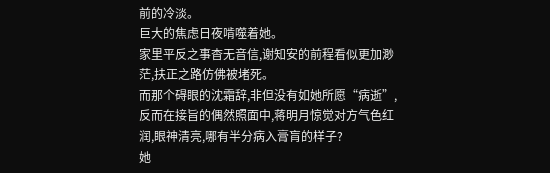前的冷淡。
巨大的焦虑日夜啃噬着她。
家里平反之事杳无音信,谢知安的前程看似更加渺茫,扶正之路仿佛被堵死。
而那个碍眼的沈霜辞,非但没有如她所愿“病逝”,反而在接旨的偶然照面中,蒋明月惊觉对方气色红润,眼神清亮,哪有半分病入膏肓的样子?
她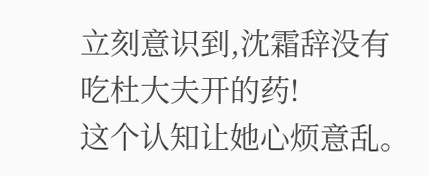立刻意识到,沈霜辞没有吃杜大夫开的药!
这个认知让她心烦意乱。